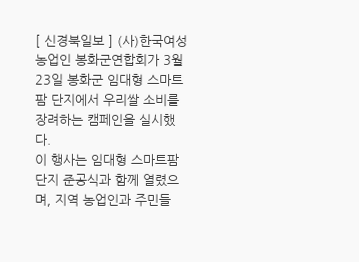[ 신경북일보 ] (사)한국여성농업인 봉화군연합회가 3월 23일 봉화군 임대형 스마트팜 단지에서 우리쌀 소비를 장려하는 캠페인을 실시했다.
이 행사는 임대형 스마트팜 단지 준공식과 함께 열렸으며, 지역 농업인과 주민들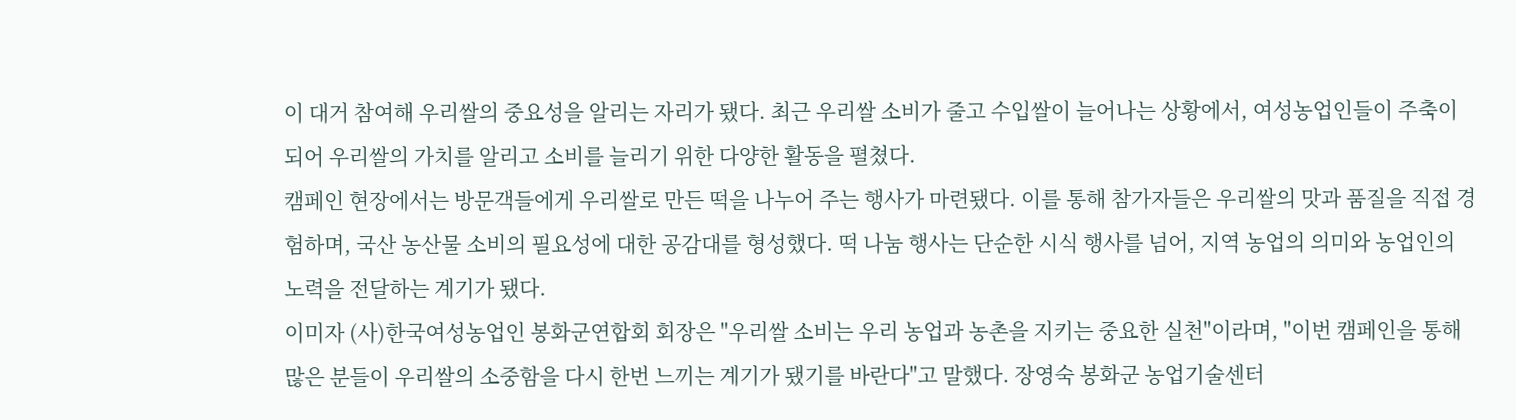이 대거 참여해 우리쌀의 중요성을 알리는 자리가 됐다. 최근 우리쌀 소비가 줄고 수입쌀이 늘어나는 상황에서, 여성농업인들이 주축이 되어 우리쌀의 가치를 알리고 소비를 늘리기 위한 다양한 활동을 펼쳤다.
캠페인 현장에서는 방문객들에게 우리쌀로 만든 떡을 나누어 주는 행사가 마련됐다. 이를 통해 참가자들은 우리쌀의 맛과 품질을 직접 경험하며, 국산 농산물 소비의 필요성에 대한 공감대를 형성했다. 떡 나눔 행사는 단순한 시식 행사를 넘어, 지역 농업의 의미와 농업인의 노력을 전달하는 계기가 됐다.
이미자 (사)한국여성농업인 봉화군연합회 회장은 "우리쌀 소비는 우리 농업과 농촌을 지키는 중요한 실천"이라며, "이번 캠페인을 통해 많은 분들이 우리쌀의 소중함을 다시 한번 느끼는 계기가 됐기를 바란다"고 말했다. 장영숙 봉화군 농업기술센터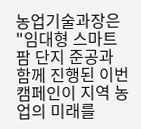농업기술과장은 "임대형 스마트팜 단지 준공과 함께 진행된 이번 캠페인이 지역 농업의 미래를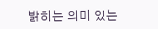밝히는 의미 있는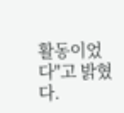활동이었다"고 밝혔다.